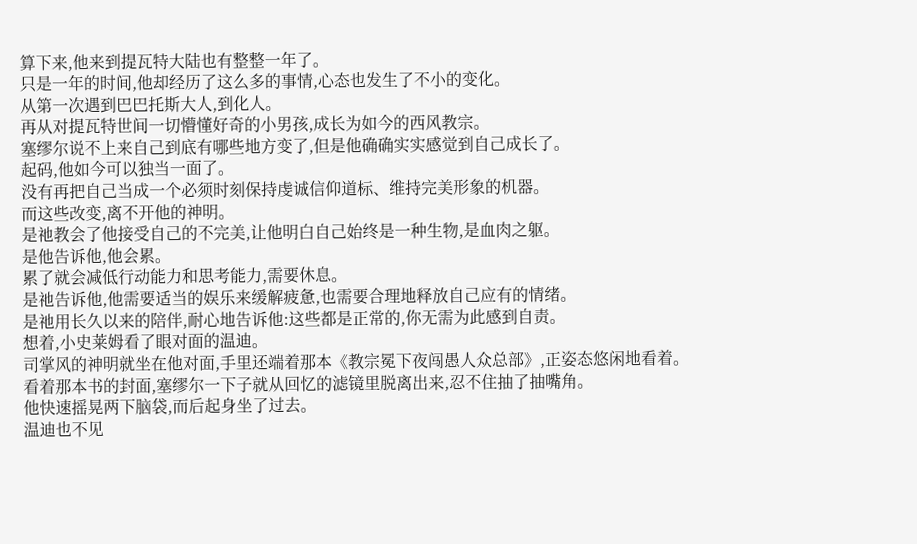算下来,他来到提瓦特大陆也有整整一年了。
只是一年的时间,他却经历了这么多的事情,心态也发生了不小的变化。
从第一次遇到巴巴托斯大人,到化人。
再从对提瓦特世间一切懵懂好奇的小男孩,成长为如今的西风教宗。
塞缪尔说不上来自己到底有哪些地方变了,但是他确确实实感觉到自己成长了。
起码,他如今可以独当一面了。
没有再把自己当成一个必须时刻保持虔诚信仰道标、维持完美形象的机器。
而这些改变,离不开他的神明。
是祂教会了他接受自己的不完美,让他明白自己始终是一种生物,是血肉之躯。
是他告诉他,他会累。
累了就会减低行动能力和思考能力,需要休息。
是祂告诉他,他需要适当的娱乐来缓解疲惫,也需要合理地释放自己应有的情绪。
是祂用长久以来的陪伴,耐心地告诉他:这些都是正常的,你无需为此感到自责。
想着,小史莱姆看了眼对面的温迪。
司掌风的神明就坐在他对面,手里还端着那本《教宗冕下夜闯愚人众总部》,正姿态悠闲地看着。
看着那本书的封面,塞缪尔一下子就从回忆的滤镜里脱离出来,忍不住抽了抽嘴角。
他快速摇晃两下脑袋,而后起身坐了过去。
温迪也不见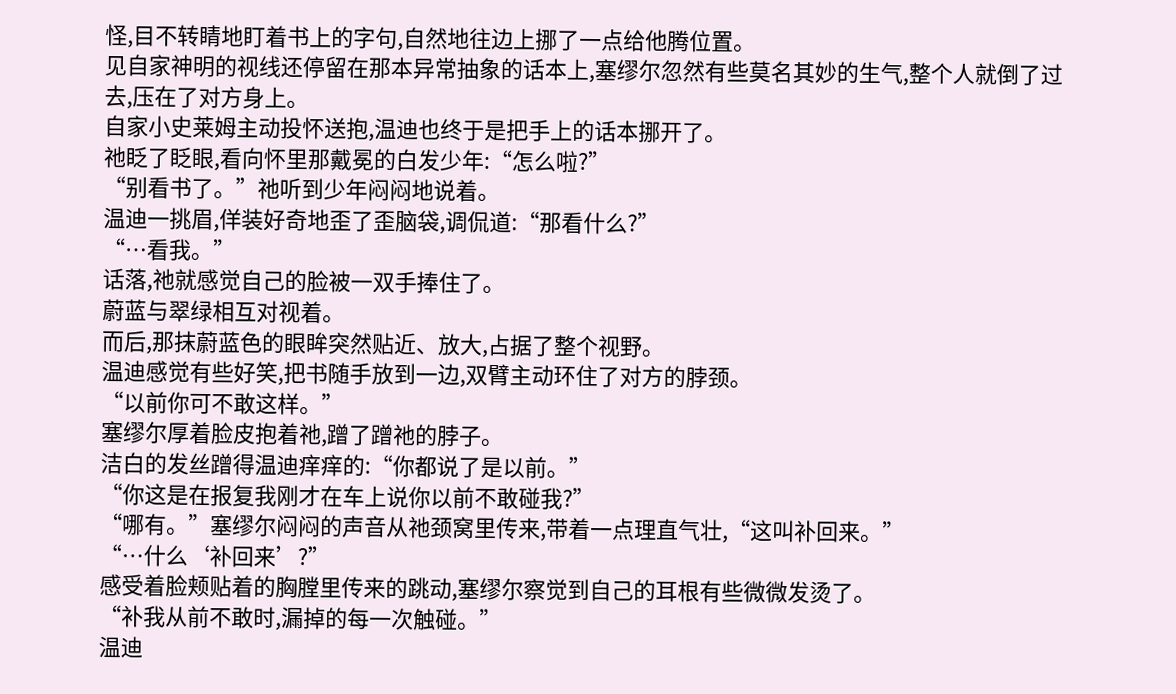怪,目不转睛地盯着书上的字句,自然地往边上挪了一点给他腾位置。
见自家神明的视线还停留在那本异常抽象的话本上,塞缪尔忽然有些莫名其妙的生气,整个人就倒了过去,压在了对方身上。
自家小史莱姆主动投怀送抱,温迪也终于是把手上的话本挪开了。
祂眨了眨眼,看向怀里那戴冕的白发少年:“怎么啦?”
“别看书了。”祂听到少年闷闷地说着。
温迪一挑眉,佯装好奇地歪了歪脑袋,调侃道:“那看什么?”
“…看我。”
话落,祂就感觉自己的脸被一双手捧住了。
蔚蓝与翠绿相互对视着。
而后,那抹蔚蓝色的眼眸突然贴近、放大,占据了整个视野。
温迪感觉有些好笑,把书随手放到一边,双臂主动环住了对方的脖颈。
“以前你可不敢这样。”
塞缪尔厚着脸皮抱着祂,蹭了蹭祂的脖子。
洁白的发丝蹭得温迪痒痒的:“你都说了是以前。”
“你这是在报复我刚才在车上说你以前不敢碰我?”
“哪有。”塞缪尔闷闷的声音从祂颈窝里传来,带着一点理直气壮,“这叫补回来。”
“…什么‘补回来’?”
感受着脸颊贴着的胸膛里传来的跳动,塞缪尔察觉到自己的耳根有些微微发烫了。
“补我从前不敢时,漏掉的每一次触碰。”
温迪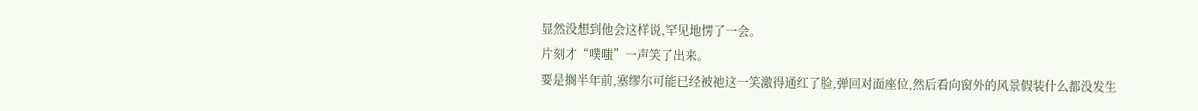显然没想到他会这样说,罕见地愣了一会。
片刻才“噗嗤”一声笑了出来。
要是搁半年前,塞缪尔可能已经被祂这一笑激得通红了脸,弹回对面座位,然后看向窗外的风景假装什么都没发生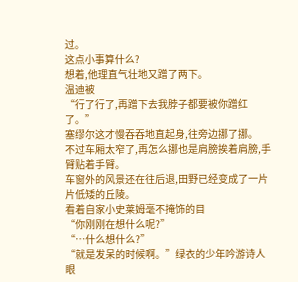过。
这点小事算什么?
想着,他理直气壮地又蹭了两下。
温迪被
“行了行了,再蹭下去我脖子都要被你蹭红了。”
塞缪尔这才慢吞吞地直起身,往旁边挪了挪。
不过车厢太窄了,再怎么挪也是肩膀挨着肩膀,手臂贴着手臂。
车窗外的风景还在往后退,田野已经变成了一片片低矮的丘陵。
看着自家小史莱姆毫不掩饰的目
“你刚刚在想什么呢?”
“…什么想什么?”
“就是发呆的时候啊。”绿衣的少年吟游诗人眼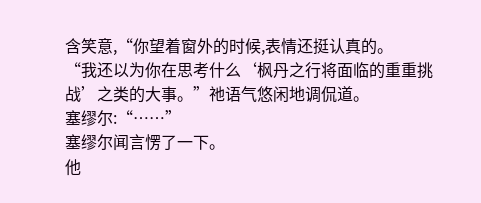含笑意,“你望着窗外的时候,表情还挺认真的。
“我还以为你在思考什么‘枫丹之行将面临的重重挑战’之类的大事。”祂语气悠闲地调侃道。
塞缪尔:“……”
塞缪尔闻言愣了一下。
他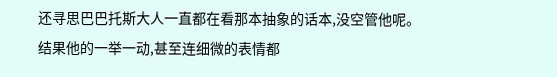还寻思巴巴托斯大人一直都在看那本抽象的话本,没空管他呢。
结果他的一举一动,甚至连细微的表情都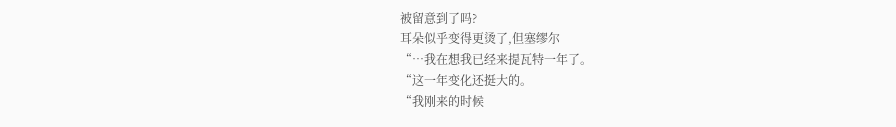被留意到了吗?
耳朵似乎变得更烫了,但塞缪尔
“…我在想我已经来提瓦特一年了。
“这一年变化还挺大的。
“我刚来的时候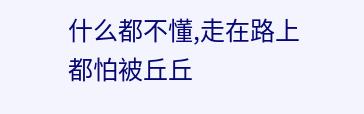什么都不懂,走在路上都怕被丘丘